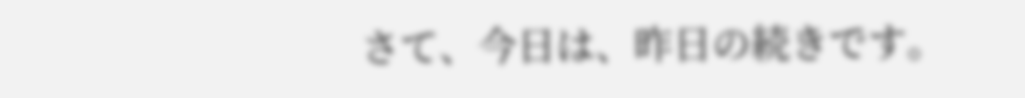さて、今日は、昨日の続きです。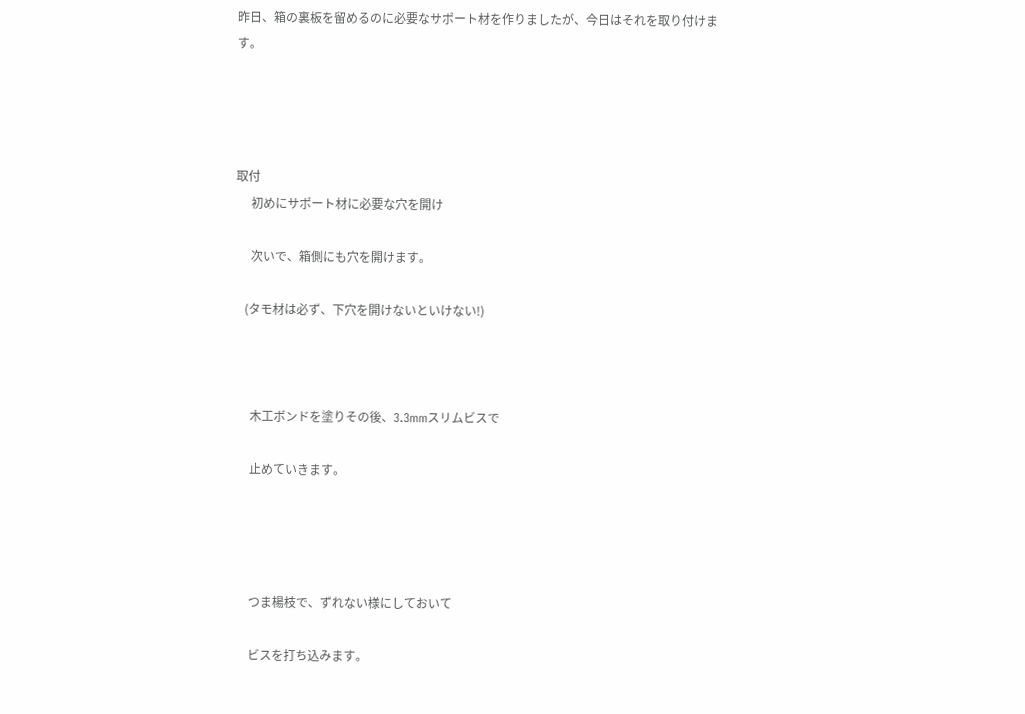昨日、箱の裏板を留めるのに必要なサポート材を作りましたが、今日はそれを取り付けます。




取付
     初めにサポート材に必要な穴を開け

     次いで、箱側にも穴を開けます。

   (タモ材は必ず、下穴を開けないといけない!)



     木工ボンドを塗りその後、3.3mmスリムビスで

     止めていきます。




     つま楊枝で、ずれない様にしておいて

     ビスを打ち込みます。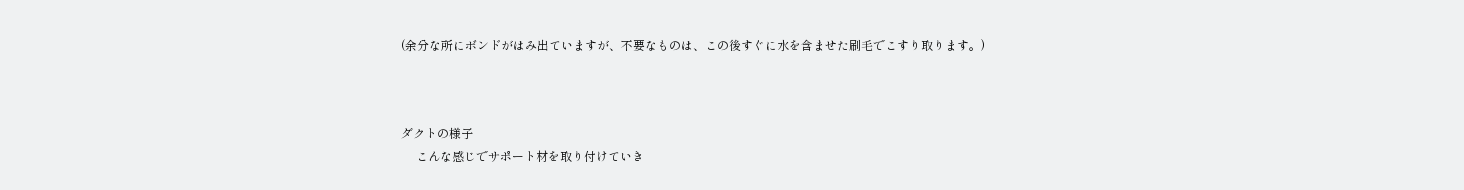(余分な所にボンドがはみ出ていますが、不要なものは、この後すぐに水を含ませた刷毛でこすり取ります。)



ダクトの様子
     こんな感じでサポート材を取り付けていき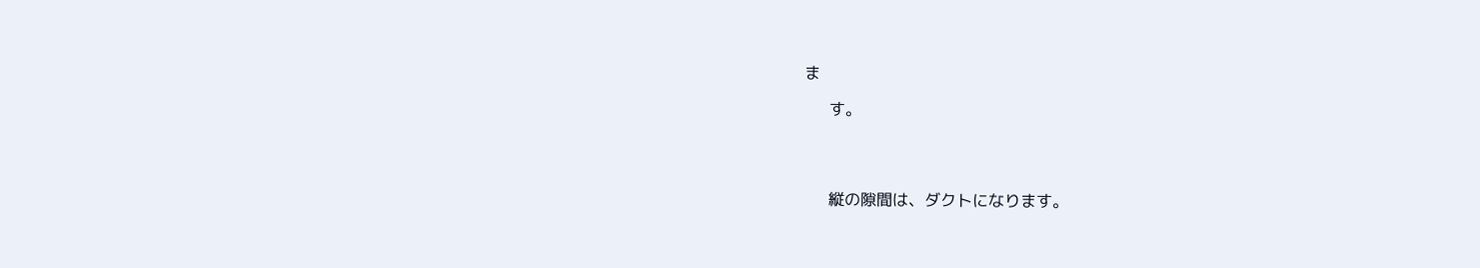ま

     す。




     縦の隙間は、ダクトになります。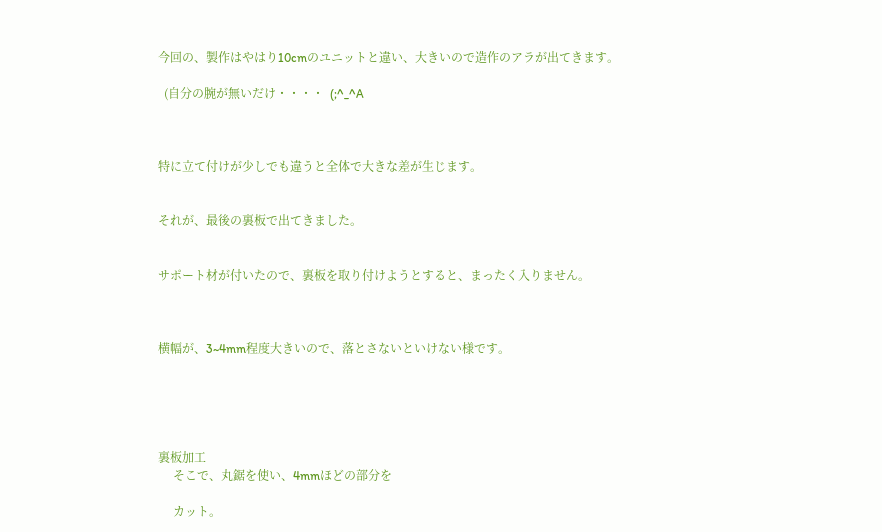今回の、製作はやはり10cmのユニットと違い、大きいので造作のアラが出てきます。

  (自分の腕が無いだけ・・・・  (;^_^A



特に立て付けが少しでも違うと全体で大きな差が生じます。


それが、最後の裏板で出てきました。


サポート材が付いたので、裏板を取り付けようとすると、まったく入りません。



横幅が、3~4mm程度大きいので、落とさないといけない様です。





裏板加工
     そこで、丸鋸を使い、4mmほどの部分を

     カット。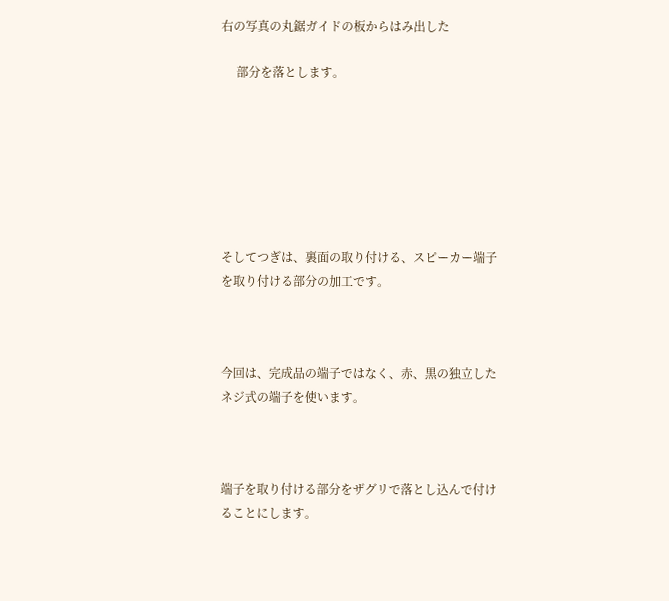右の写真の丸鋸ガイドの板からはみ出した

     部分を落とします。







そしてつぎは、裏面の取り付ける、スピーカー端子を取り付ける部分の加工です。



今回は、完成品の端子ではなく、赤、黒の独立したネジ式の端子を使います。



端子を取り付ける部分をザグリで落とし込んで付けることにします。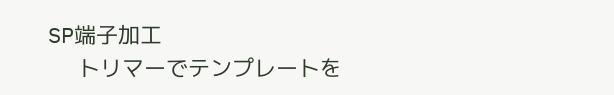SP端子加工
     トリマーでテンプレートを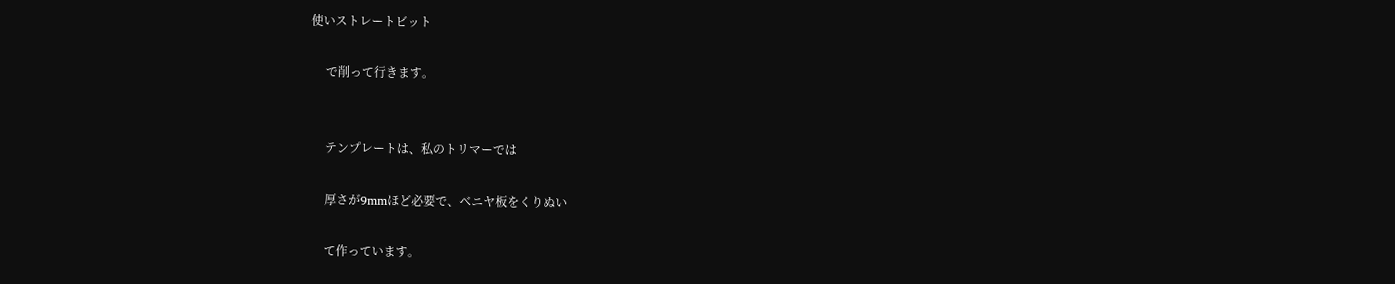使いストレートビット

     で削って行きます。


     テンプレートは、私のトリマーでは

     厚さが9mmほど必要で、ベニヤ板をくりぬい

     て作っています。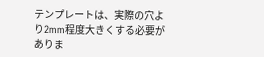テンプレートは、実際の穴より2mm程度大きくする必要がありま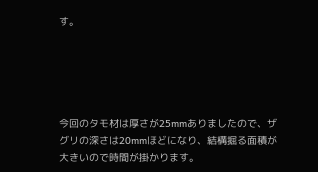す。





今回のタモ材は厚さが25mmありましたので、ザグリの深さは20mmほどになり、結構掘る面積が大きいので時間が掛かります。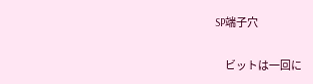SP端子穴

     ビットは一回に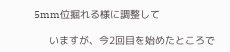5mm位掘れる様に調整して

     いますが、今2回目を始めたところで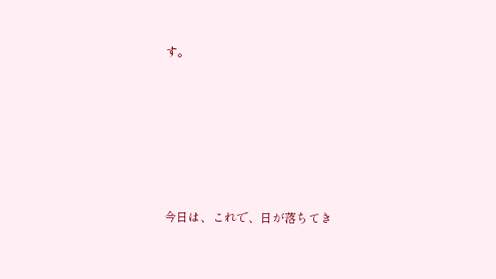す。










今日は、これで、日が落ちてき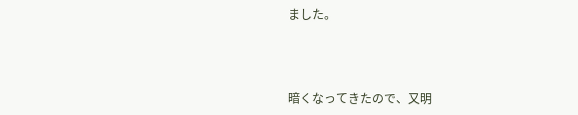ました。



暗くなってきたので、又明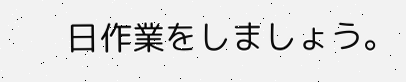日作業をしましょう。